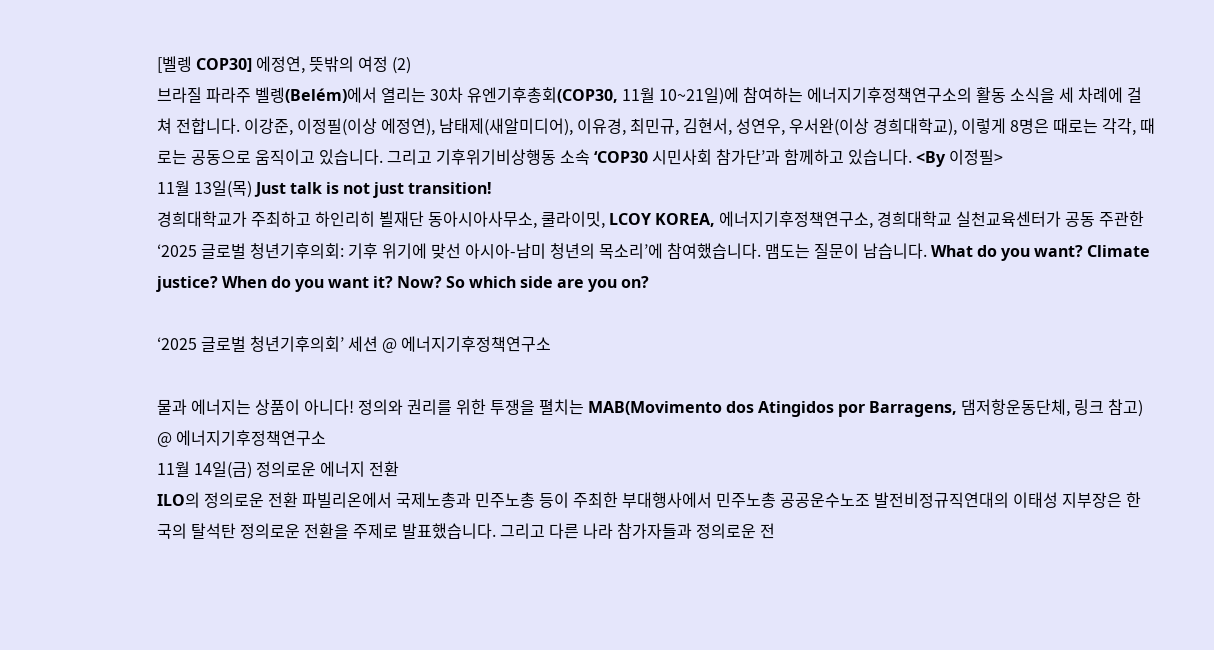[벨렝 COP30] 에정연, 뜻밖의 여정 (2)
브라질 파라주 벨렝(Belém)에서 열리는 30차 유엔기후총회(COP30, 11월 10~21일)에 참여하는 에너지기후정책연구소의 활동 소식을 세 차례에 걸쳐 전합니다. 이강준, 이정필(이상 에정연), 남태제(새알미디어), 이유경, 최민규, 김현서, 성연우, 우서완(이상 경희대학교), 이렇게 8명은 때로는 각각, 때로는 공동으로 움직이고 있습니다. 그리고 기후위기비상행동 소속 ‘COP30 시민사회 참가단’과 함께하고 있습니다. <By 이정필>
11월 13일(목) Just talk is not just transition!
경희대학교가 주최하고 하인리히 뵐재단 동아시아사무소, 쿨라이밋, LCOY KOREA, 에너지기후정책연구소, 경희대학교 실천교육센터가 공동 주관한 ‘2025 글로벌 청년기후의회: 기후 위기에 맞선 아시아-남미 청년의 목소리’에 참여했습니다. 맴도는 질문이 남습니다. What do you want? Climate justice? When do you want it? Now? So which side are you on?

‘2025 글로벌 청년기후의회’ 세션 @ 에너지기후정책연구소

물과 에너지는 상품이 아니다! 정의와 권리를 위한 투쟁을 펼치는 MAB(Movimento dos Atingidos por Barragens, 댐저항운동단체, 링크 참고) @ 에너지기후정책연구소
11월 14일(금) 정의로운 에너지 전환
ILO의 정의로운 전환 파빌리온에서 국제노총과 민주노총 등이 주최한 부대행사에서 민주노총 공공운수노조 발전비정규직연대의 이태성 지부장은 한국의 탈석탄 정의로운 전환을 주제로 발표했습니다. 그리고 다른 나라 참가자들과 정의로운 전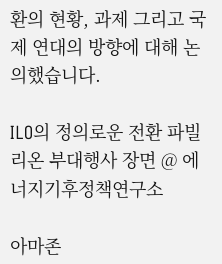환의 현황, 과제 그리고 국제 연대의 방향에 대해 논의했습니다.

ILO의 정의로운 전환 파빌리온 부대행사 장면 @ 에너지기후정책연구소

아마존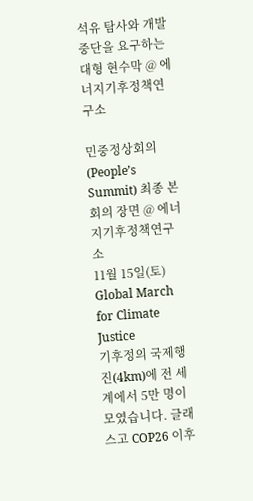석유 탐사와 개발 중단을 요구하는 대형 현수막 @ 에너지기후정책연구소

민중정상회의(People’s Summit) 최종 본회의 장면 @ 에너지기후정책연구소
11월 15일(토) Global March for Climate Justice
기후정의 국제행진(4km)에 전 세계에서 5만 명이 모였습니다. 글래스고 COP26 이후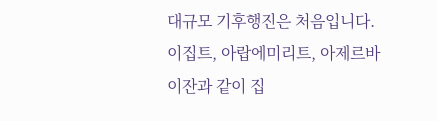대규모 기후행진은 처음입니다. 이집트, 아랍에미리트, 아제르바이잔과 같이 집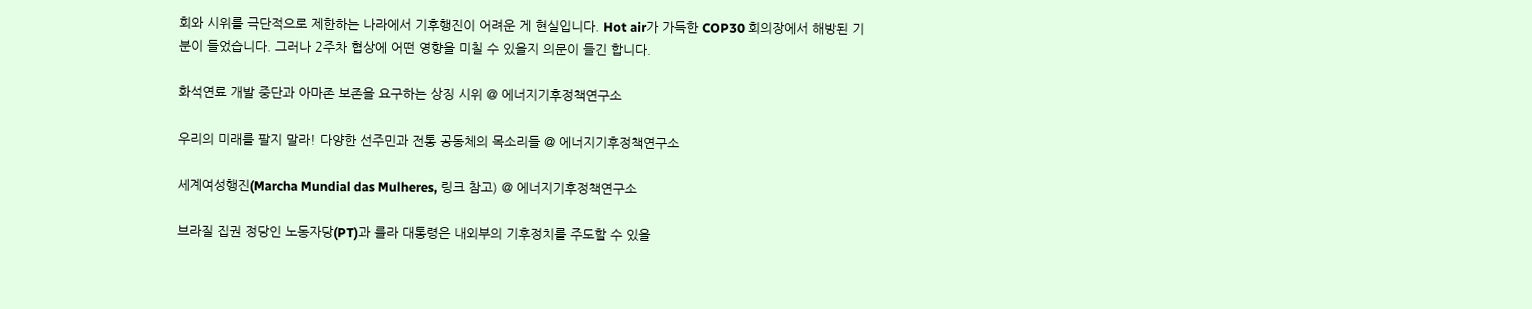회와 시위를 극단적으로 제한하는 나라에서 기후행진이 어려운 게 현실입니다. Hot air가 가득한 COP30 회의장에서 해방된 기분이 들었습니다. 그러나 2주차 협상에 어떤 영향을 미칠 수 있을지 의문이 들긴 합니다.

화석연료 개발 중단과 아마존 보존을 요구하는 상징 시위 @ 에너지기후정책연구소

우리의 미래를 팔지 말라! 다양한 선주민과 전통 공동체의 목소리들 @ 에너지기후정책연구소

세계여성행진(Marcha Mundial das Mulheres, 링크 참고) @ 에너지기후정책연구소

브라질 집권 정당인 노동자당(PT)과 룰라 대통령은 내외부의 기후정치를 주도할 수 있을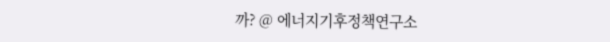까? @ 에너지기후정책연구소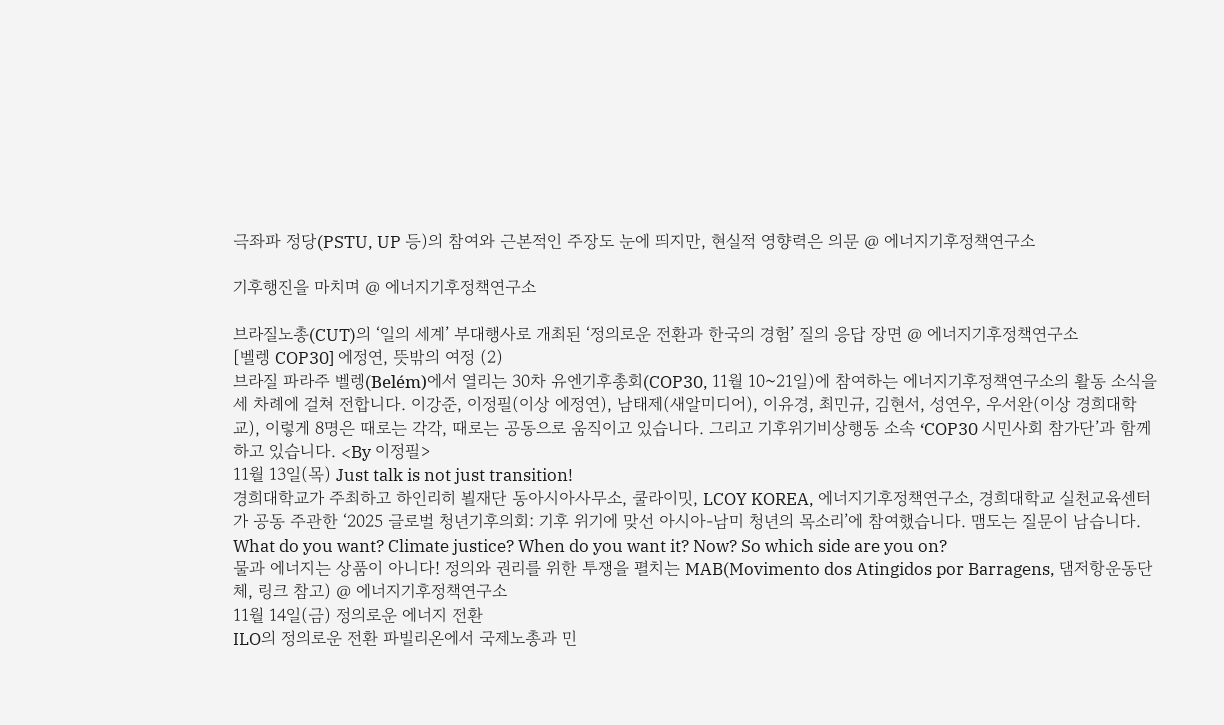극좌파 정당(PSTU, UP 등)의 참여와 근본적인 주장도 눈에 띄지만, 현실적 영향력은 의문 @ 에너지기후정책연구소

기후행진을 마치며 @ 에너지기후정책연구소

브라질노총(CUT)의 ‘일의 세계’ 부대행사로 개최된 ‘정의로운 전환과 한국의 경험’ 질의 응답 장면 @ 에너지기후정책연구소
[벨렝 COP30] 에정연, 뜻밖의 여정 (2)
브라질 파라주 벨렝(Belém)에서 열리는 30차 유엔기후총회(COP30, 11월 10~21일)에 참여하는 에너지기후정책연구소의 활동 소식을 세 차례에 걸쳐 전합니다. 이강준, 이정필(이상 에정연), 남태제(새알미디어), 이유경, 최민규, 김현서, 성연우, 우서완(이상 경희대학교), 이렇게 8명은 때로는 각각, 때로는 공동으로 움직이고 있습니다. 그리고 기후위기비상행동 소속 ‘COP30 시민사회 참가단’과 함께하고 있습니다. <By 이정필>
11월 13일(목) Just talk is not just transition!
경희대학교가 주최하고 하인리히 뵐재단 동아시아사무소, 쿨라이밋, LCOY KOREA, 에너지기후정책연구소, 경희대학교 실천교육센터가 공동 주관한 ‘2025 글로벌 청년기후의회: 기후 위기에 맞선 아시아-남미 청년의 목소리’에 참여했습니다. 맴도는 질문이 남습니다. What do you want? Climate justice? When do you want it? Now? So which side are you on?
물과 에너지는 상품이 아니다! 정의와 권리를 위한 투쟁을 펼치는 MAB(Movimento dos Atingidos por Barragens, 댐저항운동단체, 링크 참고) @ 에너지기후정책연구소
11월 14일(금) 정의로운 에너지 전환
ILO의 정의로운 전환 파빌리온에서 국제노총과 민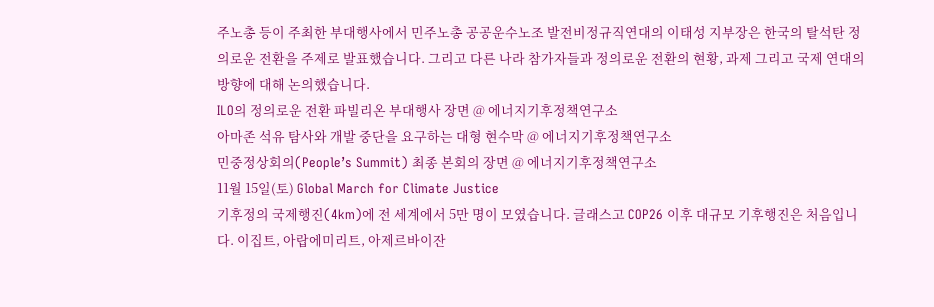주노총 등이 주최한 부대행사에서 민주노총 공공운수노조 발전비정규직연대의 이태성 지부장은 한국의 탈석탄 정의로운 전환을 주제로 발표했습니다. 그리고 다른 나라 참가자들과 정의로운 전환의 현황, 과제 그리고 국제 연대의 방향에 대해 논의했습니다.
ILO의 정의로운 전환 파빌리온 부대행사 장면 @ 에너지기후정책연구소
아마존 석유 탐사와 개발 중단을 요구하는 대형 현수막 @ 에너지기후정책연구소
민중정상회의(People’s Summit) 최종 본회의 장면 @ 에너지기후정책연구소
11월 15일(토) Global March for Climate Justice
기후정의 국제행진(4km)에 전 세계에서 5만 명이 모였습니다. 글래스고 COP26 이후 대규모 기후행진은 처음입니다. 이집트, 아랍에미리트, 아제르바이잔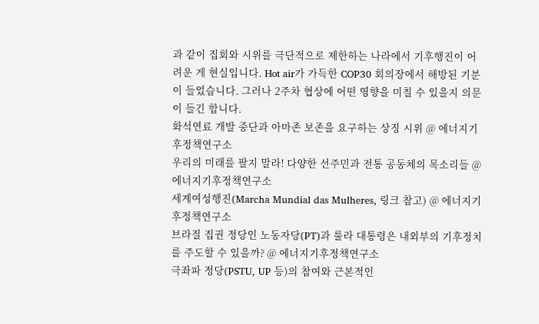과 같이 집회와 시위를 극단적으로 제한하는 나라에서 기후행진이 어려운 게 현실입니다. Hot air가 가득한 COP30 회의장에서 해방된 기분이 들었습니다. 그러나 2주차 협상에 어떤 영향을 미칠 수 있을지 의문이 들긴 합니다.
화석연료 개발 중단과 아마존 보존을 요구하는 상징 시위 @ 에너지기후정책연구소
우리의 미래를 팔지 말라! 다양한 선주민과 전통 공동체의 목소리들 @ 에너지기후정책연구소
세계여성행진(Marcha Mundial das Mulheres, 링크 참고) @ 에너지기후정책연구소
브라질 집권 정당인 노동자당(PT)과 룰라 대통령은 내외부의 기후정치를 주도할 수 있을까? @ 에너지기후정책연구소
극좌파 정당(PSTU, UP 등)의 참여와 근본적인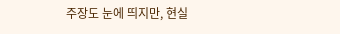주장도 눈에 띄지만, 현실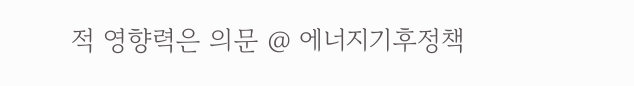적 영향력은 의문 @ 에너지기후정책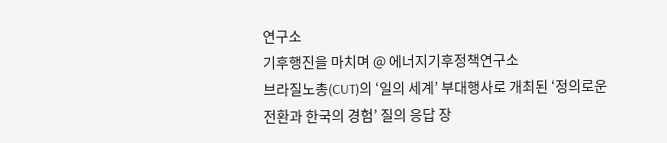연구소
기후행진을 마치며 @ 에너지기후정책연구소
브라질노총(CUT)의 ‘일의 세계’ 부대행사로 개최된 ‘정의로운 전환과 한국의 경험’ 질의 응답 장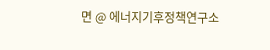면 @ 에너지기후정책연구소